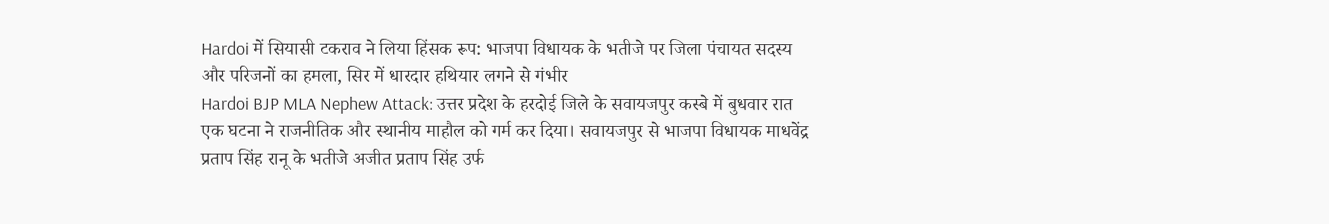Hardoi में सियासी टकराव ने लिया हिंसक रूप: भाजपा विधायक के भतीजे पर जिला पंचायत सदस्य और परिजनों का हमला, सिर में धारदार हथियार लगने से गंभीर
Hardoi BJP MLA Nephew Attack: उत्तर प्रदेश के हरदोई जिले के सवायजपुर कस्बे में बुधवार रात एक घटना ने राजनीतिक और स्थानीय माहौल को गर्म कर दिया। सवायजपुर से भाजपा विधायक माधवेंद्र प्रताप सिंह रानू के भतीजे अजीत प्रताप सिंह उर्फ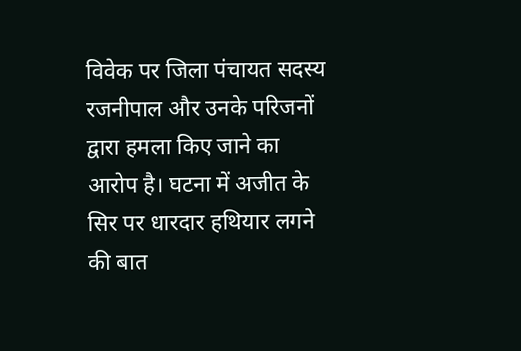विवेक पर जिला पंचायत सदस्य रजनीपाल और उनके परिजनों द्वारा हमला किए जाने का आरोप है। घटना में अजीत के सिर पर धारदार हथियार लगने की बात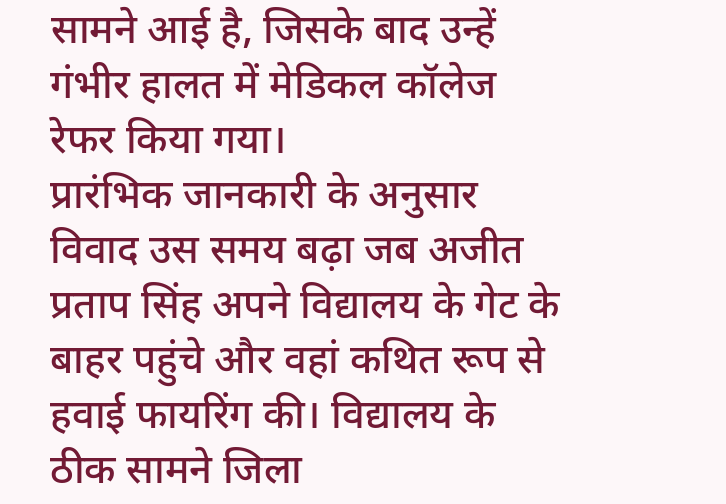सामने आई है, जिसके बाद उन्हें गंभीर हालत में मेडिकल कॉलेज रेफर किया गया।
प्रारंभिक जानकारी के अनुसार विवाद उस समय बढ़ा जब अजीत प्रताप सिंह अपने विद्यालय के गेट के बाहर पहुंचे और वहां कथित रूप से हवाई फायरिंग की। विद्यालय के ठीक सामने जिला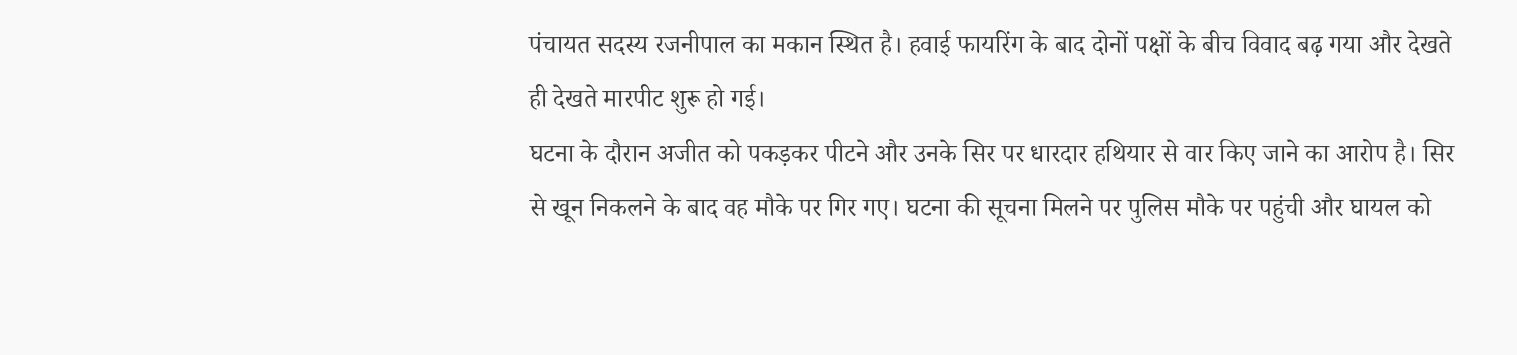पंचायत सदस्य रजनीपाल का मकान स्थित है। हवाई फायरिंग के बाद दोनों पक्षों के बीच विवाद बढ़ गया और देखते ही देखते मारपीट शुरू हो गई।
घटना के दौरान अजीत को पकड़कर पीटने और उनके सिर पर धारदार हथियार से वार किए जाने का आरोप है। सिर से खून निकलने के बाद वह मौके पर गिर गए। घटना की सूचना मिलने पर पुलिस मौके पर पहुंची और घायल को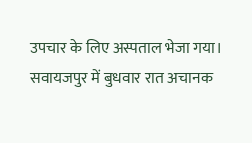उपचार के लिए अस्पताल भेजा गया।
सवायजपुर में बुधवार रात अचानक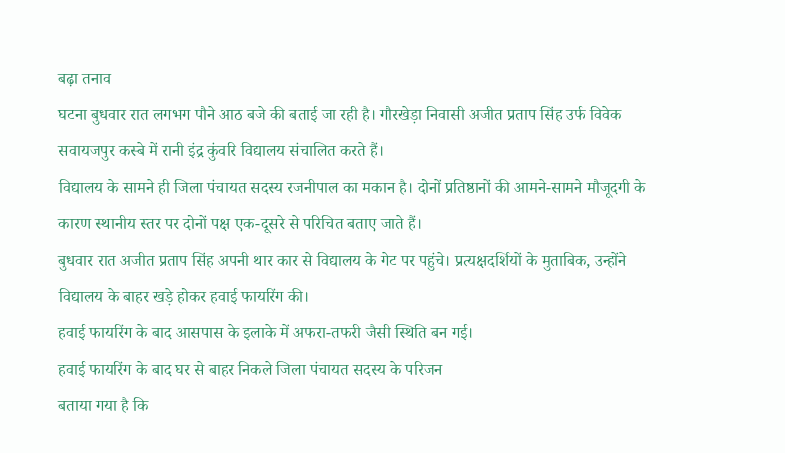बढ़ा तनाव
घटना बुधवार रात लगभग पौने आठ बजे की बताई जा रही है। गौरखेड़ा निवासी अजीत प्रताप सिंह उर्फ विवेक सवायजपुर कस्बे में रानी इंद्र कुंवरि विद्यालय संचालित करते हैं।
विद्यालय के सामने ही जिला पंचायत सदस्य रजनीपाल का मकान है। दोनों प्रतिष्ठानों की आमने-सामने मौजूदगी के कारण स्थानीय स्तर पर दोनों पक्ष एक-दूसरे से परिचित बताए जाते हैं।
बुधवार रात अजीत प्रताप सिंह अपनी थार कार से विद्यालय के गेट पर पहुंचे। प्रत्यक्षदर्शियों के मुताबिक, उन्होंने विद्यालय के बाहर खड़े होकर हवाई फायरिंग की।
हवाई फायरिंग के बाद आसपास के इलाके में अफरा-तफरी जैसी स्थिति बन गई।
हवाई फायरिंग के बाद घर से बाहर निकले जिला पंचायत सदस्य के परिजन
बताया गया है कि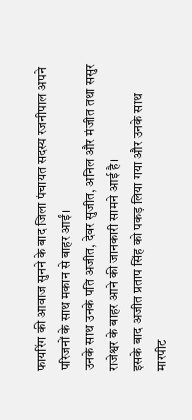फायरिंग की आवाज सुनने के बाद जिला पंचायत सदस्य रजनीपाल अपने परिजनों के साथ मकान से बाहर आईं।
उनके साथ उनके पति अजीत, देवर सुजीत, अनिल और मंजीत तथा ससुर राजेश्वर के बाहर आने की जानकारी सामने आई है।
इसके बाद अजीत प्रताप सिंह को पकड़ लिया गया और उनके साथ मारपीट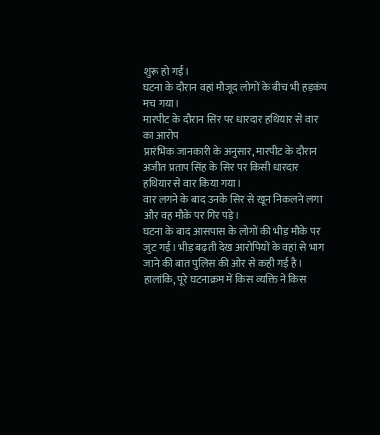शुरू हो गई।
घटना के दौरान वहां मौजूद लोगों के बीच भी हड़कंप मच गया।
मारपीट के दौरान सिर पर धारदार हथियार से वार का आरोप
प्रारंभिक जानकारी के अनुसार, मारपीट के दौरान अजीत प्रताप सिंह के सिर पर किसी धारदार हथियार से वार किया गया।
वार लगने के बाद उनके सिर से खून निकलने लगा और वह मौके पर गिर पड़े।
घटना के बाद आसपास के लोगों की भीड़ मौके पर जुट गई। भीड़ बढ़ती देख आरोपियों के वहां से भाग जाने की बात पुलिस की ओर से कही गई है।
हालांकि, पूरे घटनाक्रम में किस व्यक्ति ने किस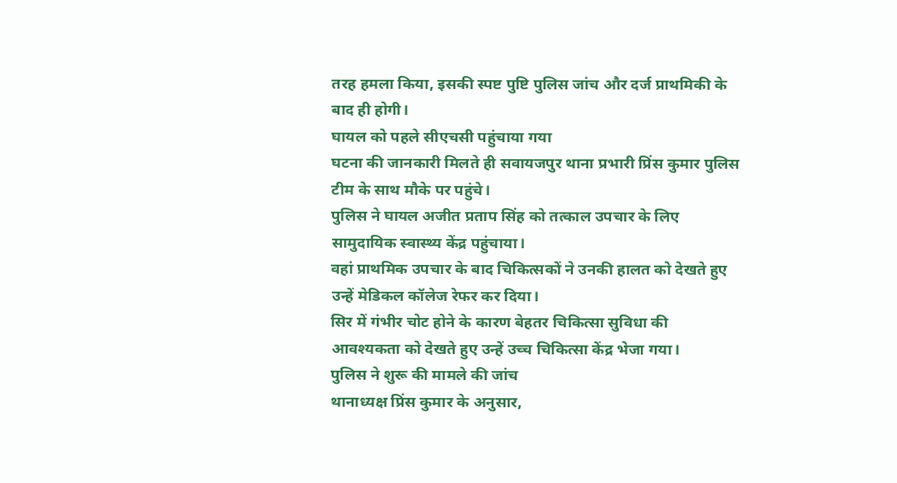तरह हमला किया, इसकी स्पष्ट पुष्टि पुलिस जांच और दर्ज प्राथमिकी के बाद ही होगी।
घायल को पहले सीएचसी पहुंचाया गया
घटना की जानकारी मिलते ही सवायजपुर थाना प्रभारी प्रिंस कुमार पुलिस टीम के साथ मौके पर पहुंचे।
पुलिस ने घायल अजीत प्रताप सिंह को तत्काल उपचार के लिए सामुदायिक स्वास्थ्य केंद्र पहुंचाया।
वहां प्राथमिक उपचार के बाद चिकित्सकों ने उनकी हालत को देखते हुए उन्हें मेडिकल कॉलेज रेफर कर दिया।
सिर में गंभीर चोट होने के कारण बेहतर चिकित्सा सुविधा की आवश्यकता को देखते हुए उन्हें उच्च चिकित्सा केंद्र भेजा गया।
पुलिस ने शुरू की मामले की जांच
थानाध्यक्ष प्रिंस कुमार के अनुसार,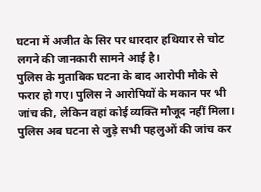घटना में अजीत के सिर पर धारदार हथियार से चोट लगने की जानकारी सामने आई है।
पुलिस के मुताबिक घटना के बाद आरोपी मौके से फरार हो गए। पुलिस ने आरोपियों के मकान पर भी जांच की, लेकिन वहां कोई व्यक्ति मौजूद नहीं मिला।
पुलिस अब घटना से जुड़े सभी पहलुओं की जांच कर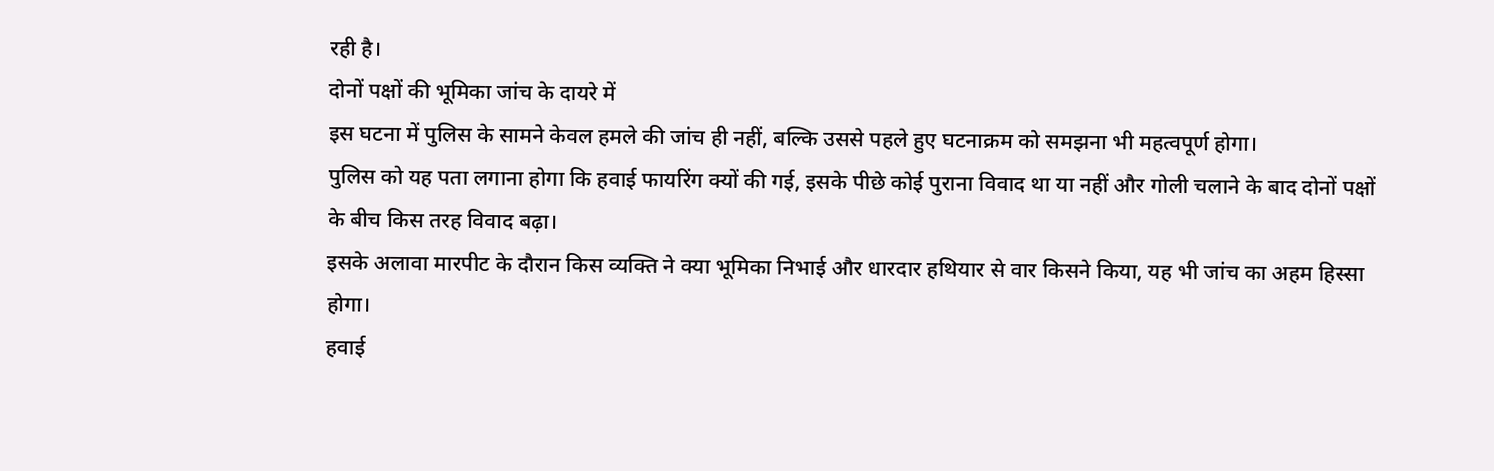रही है।
दोनों पक्षों की भूमिका जांच के दायरे में
इस घटना में पुलिस के सामने केवल हमले की जांच ही नहीं, बल्कि उससे पहले हुए घटनाक्रम को समझना भी महत्वपूर्ण होगा।
पुलिस को यह पता लगाना होगा कि हवाई फायरिंग क्यों की गई, इसके पीछे कोई पुराना विवाद था या नहीं और गोली चलाने के बाद दोनों पक्षों के बीच किस तरह विवाद बढ़ा।
इसके अलावा मारपीट के दौरान किस व्यक्ति ने क्या भूमिका निभाई और धारदार हथियार से वार किसने किया, यह भी जांच का अहम हिस्सा होगा।
हवाई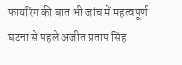फायरिंग की बात भी जांच में महत्वपूर्ण
घटना से पहले अजीत प्रताप सिंह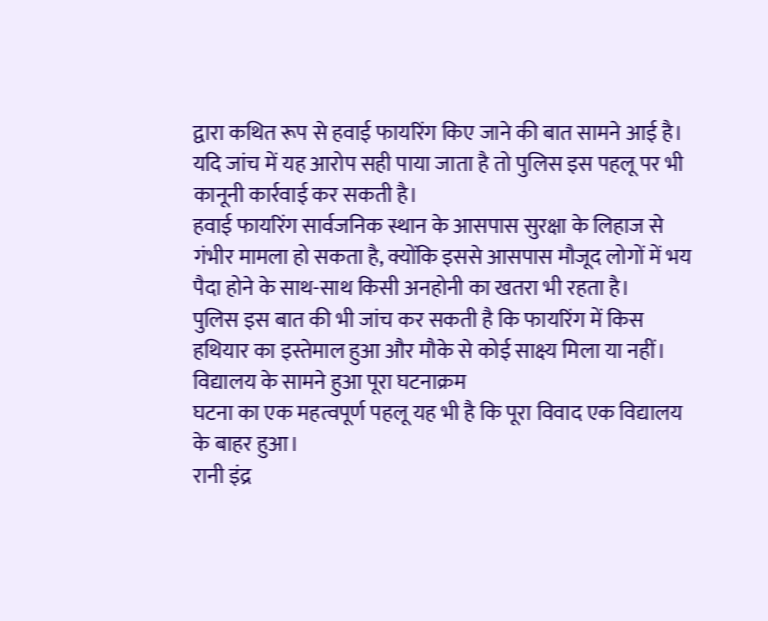द्वारा कथित रूप से हवाई फायरिंग किए जाने की बात सामने आई है।
यदि जांच में यह आरोप सही पाया जाता है तो पुलिस इस पहलू पर भी कानूनी कार्रवाई कर सकती है।
हवाई फायरिंग सार्वजनिक स्थान के आसपास सुरक्षा के लिहाज से गंभीर मामला हो सकता है, क्योंकि इससे आसपास मौजूद लोगों में भय पैदा होने के साथ-साथ किसी अनहोनी का खतरा भी रहता है।
पुलिस इस बात की भी जांच कर सकती है कि फायरिंग में किस हथियार का इस्तेमाल हुआ और मौके से कोई साक्ष्य मिला या नहीं।
विद्यालय के सामने हुआ पूरा घटनाक्रम
घटना का एक महत्वपूर्ण पहलू यह भी है कि पूरा विवाद एक विद्यालय के बाहर हुआ।
रानी इंद्र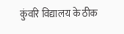कुंवरि विद्यालय के ठीक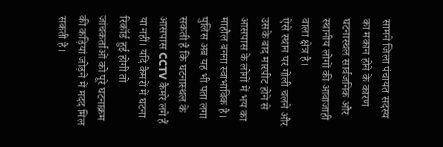सामने जिला पंचायत सदस्य का मकान होने के कारण घटनास्थल सार्वजनिक और स्थानीय लोगों की आवाजाही वाला क्षेत्र है।
ऐसे स्थान पर गोली चलने और उसके बाद मारपीट होने से आसपास के लोगों में भय का माहौल बनना स्वाभाविक है।
पुलिस अब यह भी पता लगा सकती है कि घटनास्थल के आसपास CCTV कैमरे लगे हैं या नहीं। यदि कैमरों में घटना रिकॉर्ड हुई होगी तो जांचकर्ताओं को पूरे घटनाक्रम की कड़ियां जोड़ने में मदद मिल सकती है।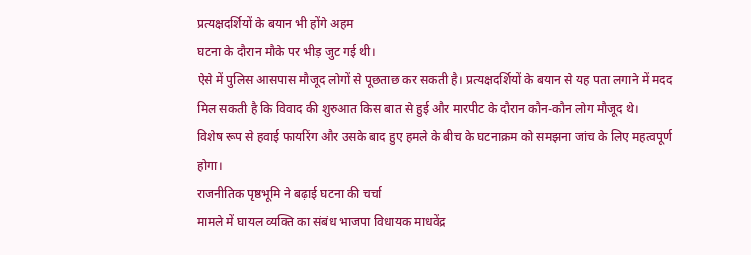प्रत्यक्षदर्शियों के बयान भी होंगे अहम
घटना के दौरान मौके पर भीड़ जुट गई थी।
ऐसे में पुलिस आसपास मौजूद लोगों से पूछताछ कर सकती है। प्रत्यक्षदर्शियों के बयान से यह पता लगाने में मदद मिल सकती है कि विवाद की शुरुआत किस बात से हुई और मारपीट के दौरान कौन-कौन लोग मौजूद थे।
विशेष रूप से हवाई फायरिंग और उसके बाद हुए हमले के बीच के घटनाक्रम को समझना जांच के लिए महत्वपूर्ण होगा।
राजनीतिक पृष्ठभूमि ने बढ़ाई घटना की चर्चा
मामले में घायल व्यक्ति का संबंध भाजपा विधायक माधवेंद्र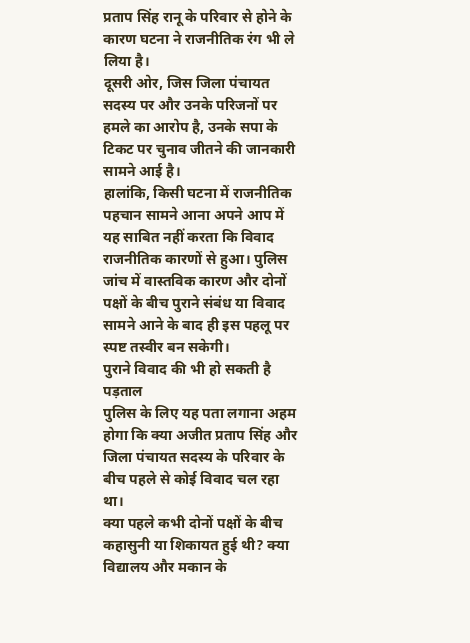प्रताप सिंह रानू के परिवार से होने के कारण घटना ने राजनीतिक रंग भी ले लिया है।
दूसरी ओर, जिस जिला पंचायत सदस्य पर और उनके परिजनों पर हमले का आरोप है, उनके सपा के टिकट पर चुनाव जीतने की जानकारी सामने आई है।
हालांकि, किसी घटना में राजनीतिक पहचान सामने आना अपने आप में यह साबित नहीं करता कि विवाद राजनीतिक कारणों से हुआ। पुलिस जांच में वास्तविक कारण और दोनों पक्षों के बीच पुराने संबंध या विवाद सामने आने के बाद ही इस पहलू पर स्पष्ट तस्वीर बन सकेगी।
पुराने विवाद की भी हो सकती है पड़ताल
पुलिस के लिए यह पता लगाना अहम होगा कि क्या अजीत प्रताप सिंह और जिला पंचायत सदस्य के परिवार के बीच पहले से कोई विवाद चल रहा था।
क्या पहले कभी दोनों पक्षों के बीच कहासुनी या शिकायत हुई थी? क्या विद्यालय और मकान के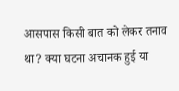आसपास किसी बात को लेकर तनाव था? क्या घटना अचानक हुई या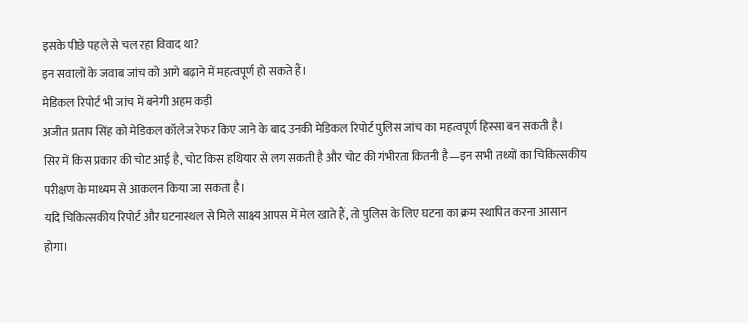इसके पीछे पहले से चल रहा विवाद था?
इन सवालों के जवाब जांच को आगे बढ़ाने में महत्वपूर्ण हो सकते हैं।
मेडिकल रिपोर्ट भी जांच में बनेगी अहम कड़ी
अजीत प्रताप सिंह को मेडिकल कॉलेज रेफर किए जाने के बाद उनकी मेडिकल रिपोर्ट पुलिस जांच का महत्वपूर्ण हिस्सा बन सकती है।
सिर में किस प्रकार की चोट आई है, चोट किस हथियार से लग सकती है और चोट की गंभीरता कितनी है—इन सभी तथ्यों का चिकित्सकीय परीक्षण के माध्यम से आकलन किया जा सकता है।
यदि चिकित्सकीय रिपोर्ट और घटनास्थल से मिले साक्ष्य आपस में मेल खाते हैं, तो पुलिस के लिए घटना का क्रम स्थापित करना आसान होगा।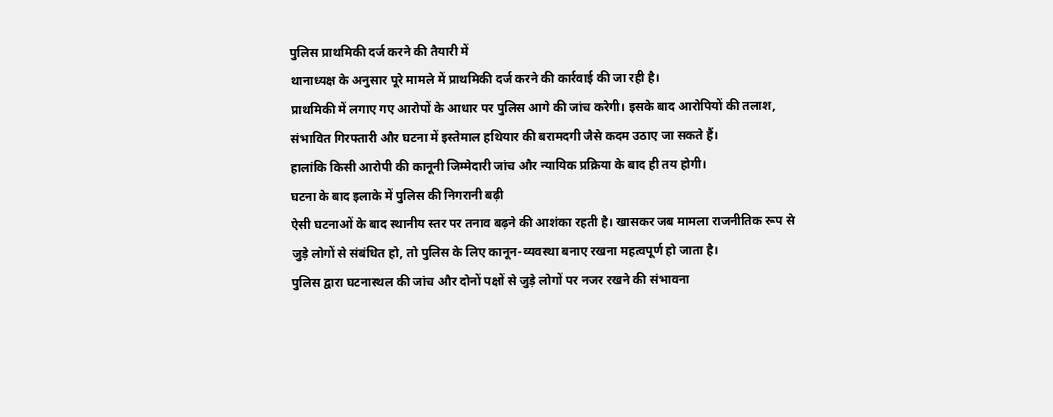पुलिस प्राथमिकी दर्ज करने की तैयारी में
थानाध्यक्ष के अनुसार पूरे मामले में प्राथमिकी दर्ज करने की कार्रवाई की जा रही है।
प्राथमिकी में लगाए गए आरोपों के आधार पर पुलिस आगे की जांच करेगी। इसके बाद आरोपियों की तलाश, संभावित गिरफ्तारी और घटना में इस्तेमाल हथियार की बरामदगी जैसे कदम उठाए जा सकते हैं।
हालांकि किसी आरोपी की कानूनी जिम्मेदारी जांच और न्यायिक प्रक्रिया के बाद ही तय होगी।
घटना के बाद इलाके में पुलिस की निगरानी बढ़ी
ऐसी घटनाओं के बाद स्थानीय स्तर पर तनाव बढ़ने की आशंका रहती है। खासकर जब मामला राजनीतिक रूप से जुड़े लोगों से संबंधित हो, तो पुलिस के लिए कानून-व्यवस्था बनाए रखना महत्वपूर्ण हो जाता है।
पुलिस द्वारा घटनास्थल की जांच और दोनों पक्षों से जुड़े लोगों पर नजर रखने की संभावना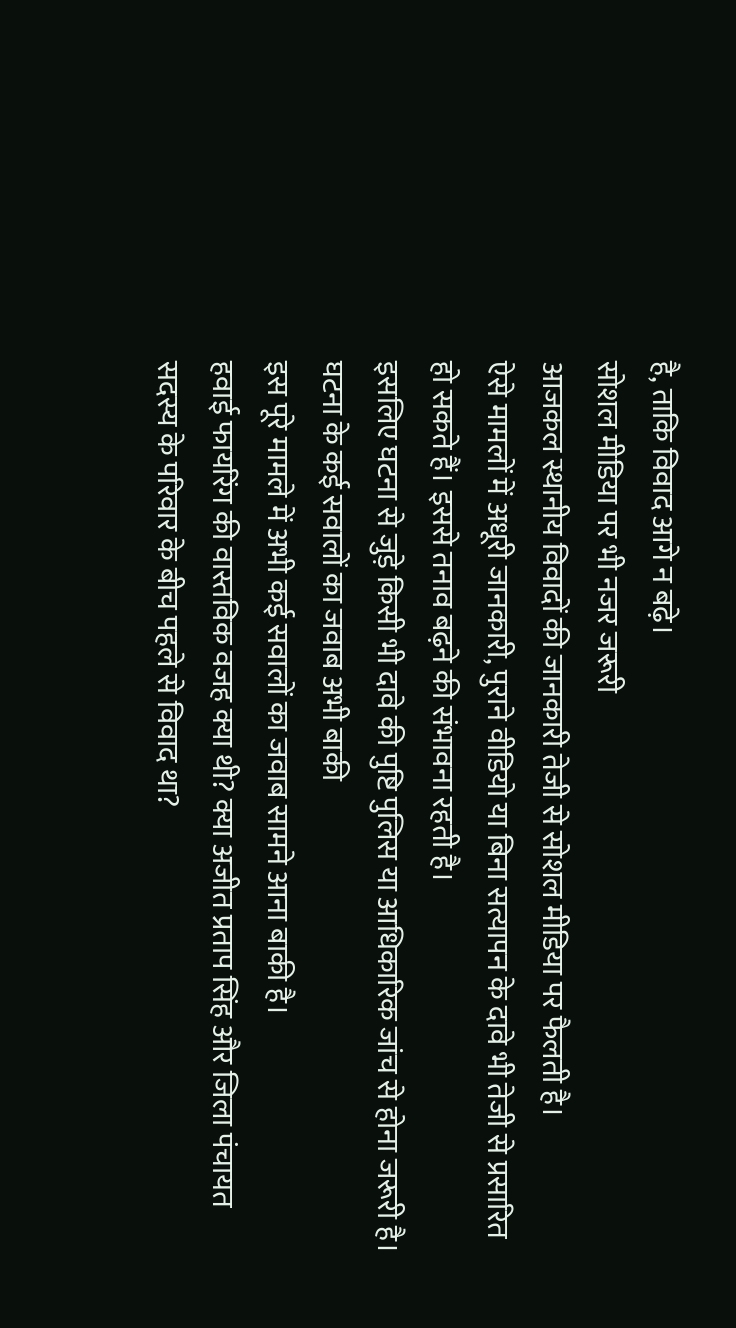है, ताकि विवाद आगे न बढ़े।
सोशल मीडिया पर भी नजर जरूरी
आजकल स्थानीय विवादों की जानकारी तेजी से सोशल मीडिया पर फैलती है।
ऐसे मामलों में अधूरी जानकारी, पुराने वीडियो या बिना सत्यापन के दावे भी तेजी से प्रसारित हो सकते हैं। इससे तनाव बढ़ने की संभावना रहती है।
इसलिए घटना से जुड़े किसी भी दावे की पुष्टि पुलिस या आधिकारिक जांच से होना जरूरी है।
घटना के कई सवालों का जवाब अभी बाकी
इस पूरे मामले में अभी कई सवालों का जवाब सामने आना बाकी है।
हवाई फायरिंग की वास्तविक वजह क्या थी? क्या अजीत प्रताप सिंह और जिला पंचायत सदस्य के परिवार के बीच पहले से विवाद था?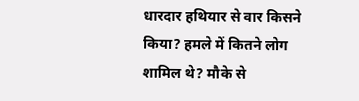धारदार हथियार से वार किसने किया? हमले में कितने लोग शामिल थे? मौके से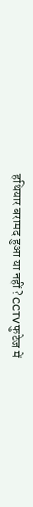हथियार बरामद हुआ या नहीं? CCTV फुटेज में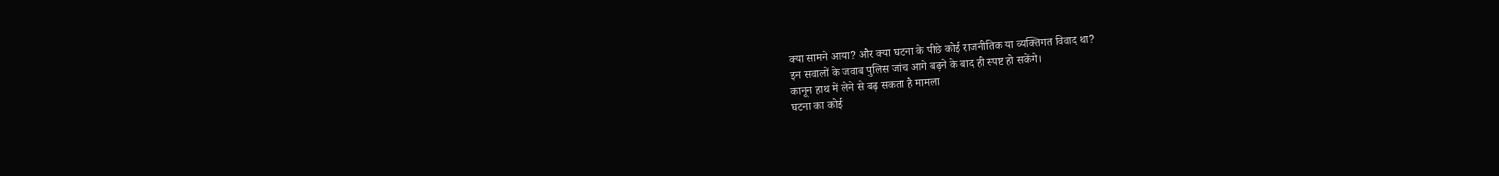क्या सामने आया? और क्या घटना के पीछे कोई राजनीतिक या व्यक्तिगत विवाद था?
इन सवालों के जवाब पुलिस जांच आगे बढ़ने के बाद ही स्पष्ट हो सकेंगे।
कानून हाथ में लेने से बढ़ सकता है मामला
घटना का कोई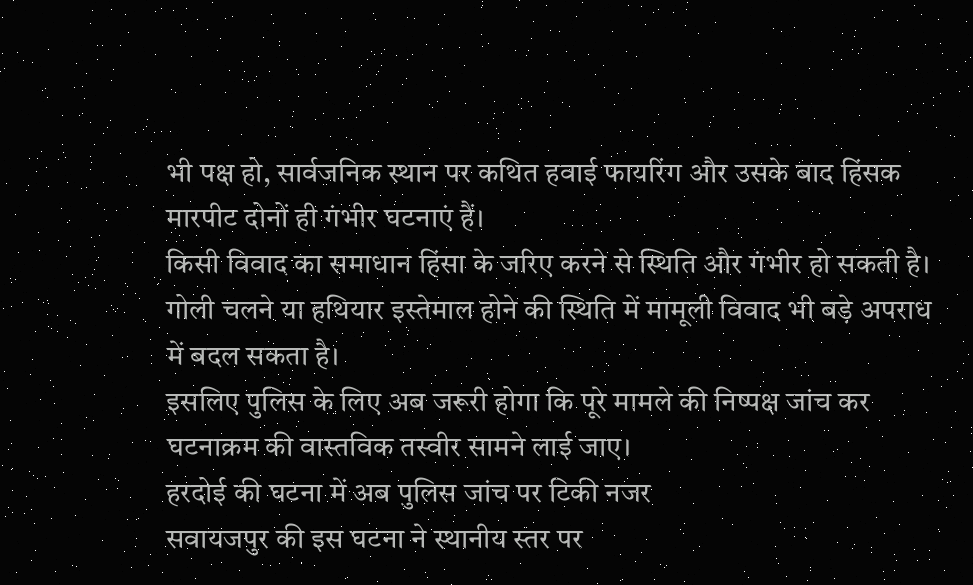भी पक्ष हो, सार्वजनिक स्थान पर कथित हवाई फायरिंग और उसके बाद हिंसक मारपीट दोनों ही गंभीर घटनाएं हैं।
किसी विवाद का समाधान हिंसा के जरिए करने से स्थिति और गंभीर हो सकती है। गोली चलने या हथियार इस्तेमाल होने की स्थिति में मामूली विवाद भी बड़े अपराध में बदल सकता है।
इसलिए पुलिस के लिए अब जरूरी होगा कि पूरे मामले की निष्पक्ष जांच कर घटनाक्रम की वास्तविक तस्वीर सामने लाई जाए।
हरदोई की घटना में अब पुलिस जांच पर टिकी नजर
सवायजपुर की इस घटना ने स्थानीय स्तर पर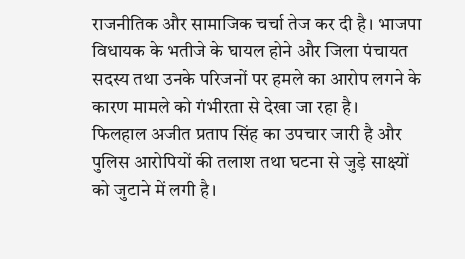राजनीतिक और सामाजिक चर्चा तेज कर दी है। भाजपा विधायक के भतीजे के घायल होने और जिला पंचायत सदस्य तथा उनके परिजनों पर हमले का आरोप लगने के कारण मामले को गंभीरता से देखा जा रहा है।
फिलहाल अजीत प्रताप सिंह का उपचार जारी है और पुलिस आरोपियों की तलाश तथा घटना से जुड़े साक्ष्यों को जुटाने में लगी है।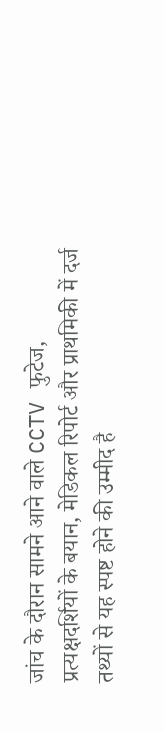जांच के दौरान सामने आने वाले CCTV फुटेज, प्रत्यक्षदर्शियों के बयान, मेडिकल रिपोर्ट और प्राथमिकी में दर्ज तथ्यों से यह स्पष्ट होने की उम्मीद है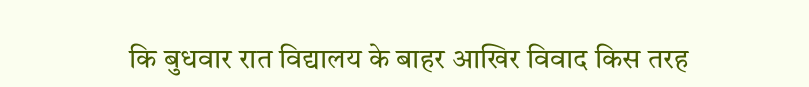कि बुधवार रात विद्यालय के बाहर आखिर विवाद किस तरह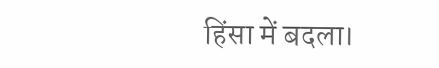हिंसा में बदला।